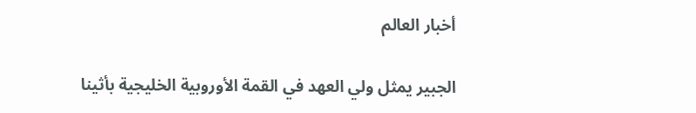أخبار العالم

الجبير يمثل ولي العهد في القمة الأوروبية الخليجية بأثينا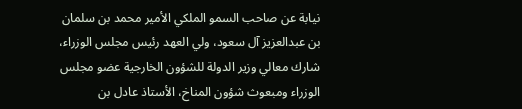نيابة عن صاحب السمو الملكي الأمير محمد بن سلمان بن عبدالعزيز آل سعود، ولي العهد رئيس مجلس الوزراء، شارك معالي وزير الدولة للشؤون الخارجية عضو مجلس الوزراء ومبعوث شؤون المناخ، الأستاذ عادل بن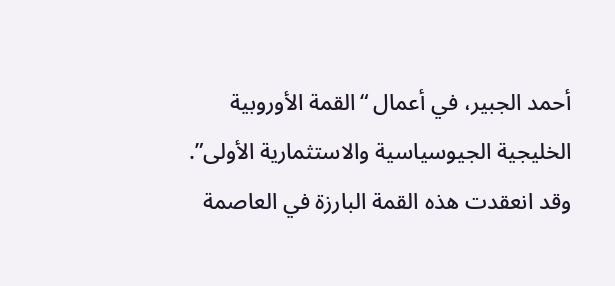أحمد الجبير، في أعمال “القمة الأوروبية الخليجية الجيوسياسية والاستثمارية الأولى”. وقد انعقدت هذه القمة البارزة في العاصمة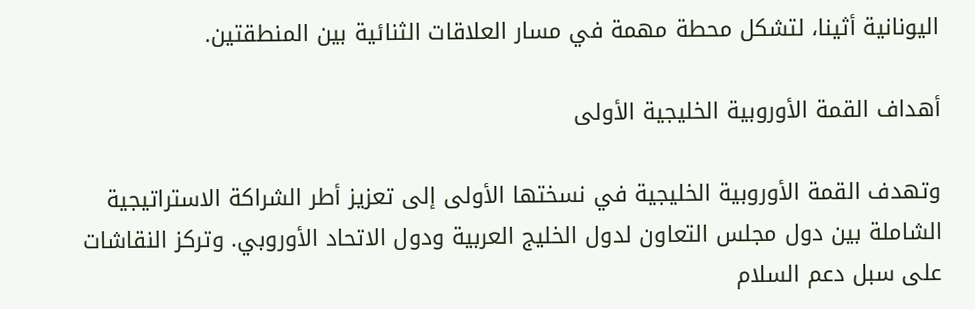اليونانية أثينا، لتشكل محطة مهمة في مسار العلاقات الثنائية بين المنطقتين.

أهداف القمة الأوروبية الخليجية الأولى

وتهدف القمة الأوروبية الخليجية في نسختها الأولى إلى تعزيز أطر الشراكة الاستراتيجية الشاملة بين دول مجلس التعاون لدول الخليج العربية ودول الاتحاد الأوروبي. وتركز النقاشات على سبل دعم السلام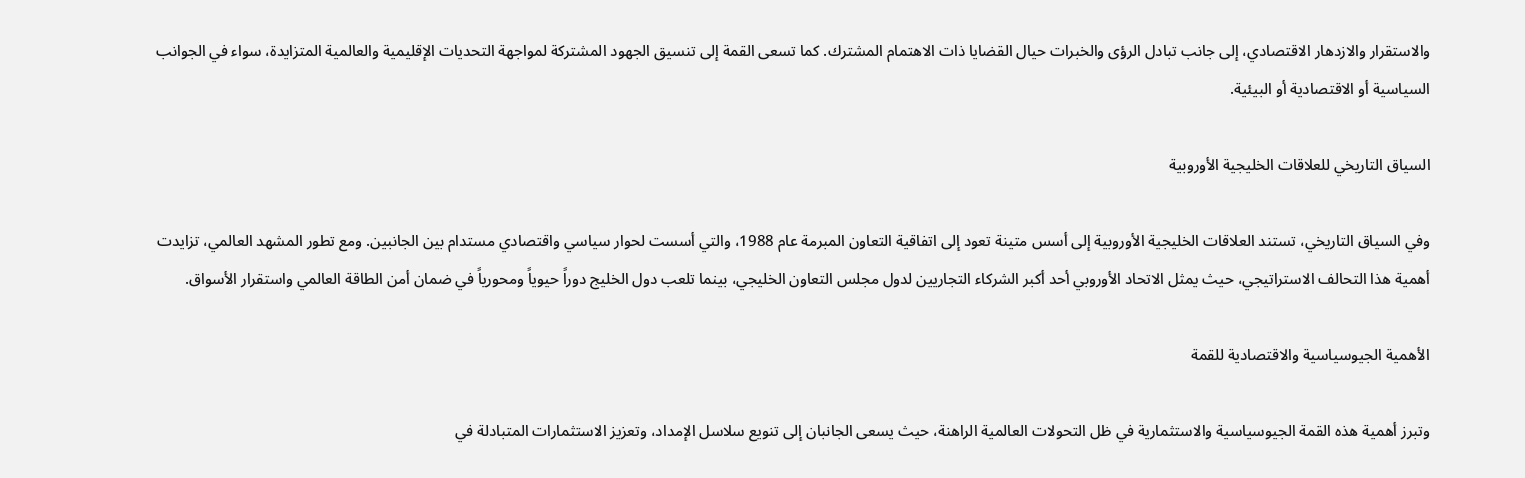والاستقرار والازدهار الاقتصادي، إلى جانب تبادل الرؤى والخبرات حيال القضايا ذات الاهتمام المشترك. كما تسعى القمة إلى تنسيق الجهود المشتركة لمواجهة التحديات الإقليمية والعالمية المتزايدة، سواء في الجوانب السياسية أو الاقتصادية أو البيئية.

السياق التاريخي للعلاقات الخليجية الأوروبية

وفي السياق التاريخي، تستند العلاقات الخليجية الأوروبية إلى أسس متينة تعود إلى اتفاقية التعاون المبرمة عام 1988، والتي أسست لحوار سياسي واقتصادي مستدام بين الجانبين. ومع تطور المشهد العالمي، تزايدت أهمية هذا التحالف الاستراتيجي، حيث يمثل الاتحاد الأوروبي أحد أكبر الشركاء التجاريين لدول مجلس التعاون الخليجي، بينما تلعب دول الخليج دوراً حيوياً ومحورياً في ضمان أمن الطاقة العالمي واستقرار الأسواق.

الأهمية الجيوسياسية والاقتصادية للقمة

وتبرز أهمية هذه القمة الجيوسياسية والاستثمارية في ظل التحولات العالمية الراهنة، حيث يسعى الجانبان إلى تنويع سلاسل الإمداد، وتعزيز الاستثمارات المتبادلة في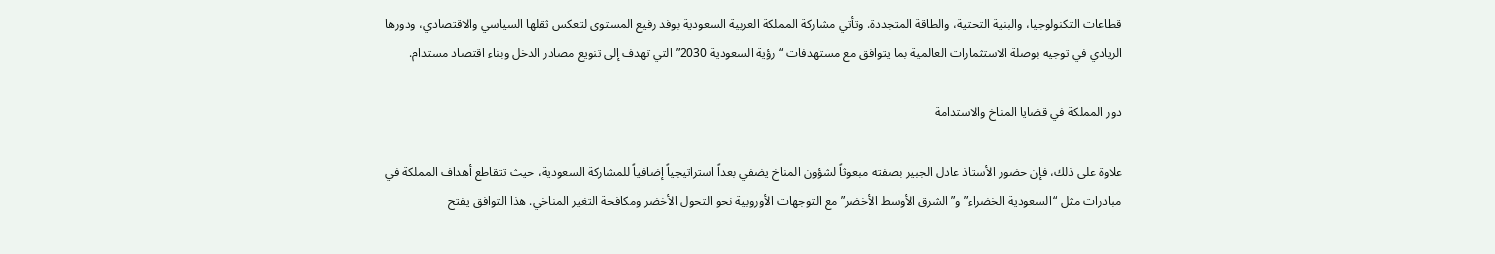قطاعات التكنولوجيا، والبنية التحتية، والطاقة المتجددة. وتأتي مشاركة المملكة العربية السعودية بوفد رفيع المستوى لتعكس ثقلها السياسي والاقتصادي، ودورها الريادي في توجيه بوصلة الاستثمارات العالمية بما يتوافق مع مستهدفات “رؤية السعودية 2030” التي تهدف إلى تنويع مصادر الدخل وبناء اقتصاد مستدام.

دور المملكة في قضايا المناخ والاستدامة

علاوة على ذلك، فإن حضور الأستاذ عادل الجبير بصفته مبعوثاً لشؤون المناخ يضفي بعداً استراتيجياً إضافياً للمشاركة السعودية، حيث تتقاطع أهداف المملكة في مبادرات مثل “السعودية الخضراء” و”الشرق الأوسط الأخضر” مع التوجهات الأوروبية نحو التحول الأخضر ومكافحة التغير المناخي. هذا التوافق يفتح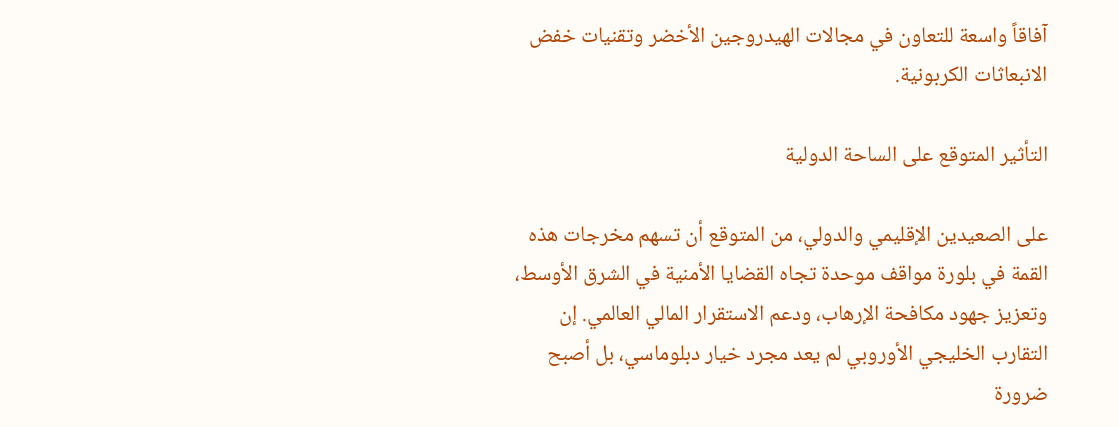آفاقاً واسعة للتعاون في مجالات الهيدروجين الأخضر وتقنيات خفض الانبعاثات الكربونية.

التأثير المتوقع على الساحة الدولية

على الصعيدين الإقليمي والدولي، من المتوقع أن تسهم مخرجات هذه القمة في بلورة مواقف موحدة تجاه القضايا الأمنية في الشرق الأوسط، وتعزيز جهود مكافحة الإرهاب، ودعم الاستقرار المالي العالمي. إن التقارب الخليجي الأوروبي لم يعد مجرد خيار دبلوماسي، بل أصبح ضرورة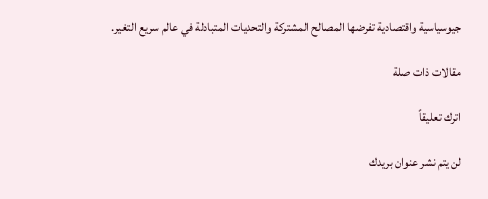جيوسياسية واقتصادية تفرضها المصالح المشتركة والتحديات المتبادلة في عالم سريع التغير.

مقالات ذات صلة

اترك تعليقاً

لن يتم نشر عنوان بريدك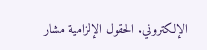الإلكتروني. الحقول الإلزامية مشار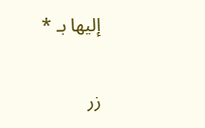إليها بـ *

زر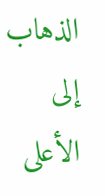الذهاب إلى الأعلى